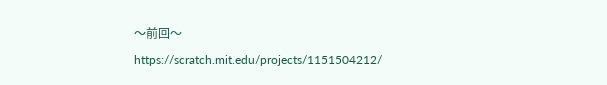〜前回〜 https://scratch.mit.edu/projects/1151504212/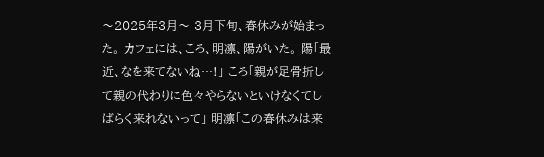〜2025年3月〜 3月下旬、春休みが始まった。 カフェには、ころ、明凛、陽がいた。 陽「最近、なを来てないね…!」 ころ「親が足骨折して親の代わりに色々やらないといけなくてしばらく来れないって」 明凛「この春休みは来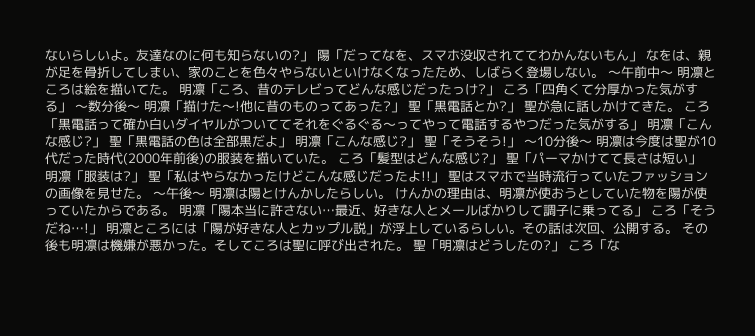ないらしいよ。友達なのに何も知らないの?」 陽「だってなを、スマホ没収されててわかんないもん」 なをは、親が足を骨折してしまい、家のことを色々やらないといけなくなったため、しばらく登場しない。 〜午前中〜 明凛ところは絵を描いてた。 明凛「ころ、昔のテレビってどんな感じだったっけ?」 ころ「四角くて分厚かった気がする」 〜数分後〜 明凛「描けた〜!他に昔のものってあった?」 聖「黒電話とか?」 聖が急に話しかけてきた。 ころ「黒電話って確か白いダイヤルがついててそれをぐるぐる〜ってやって電話するやつだった気がする」 明凛「こんな感じ?」 聖「黒電話の色は全部黒だよ」 明凛「こんな感じ?」 聖「そうそう!」 〜10分後〜 明凛は今度は聖が10代だった時代(2000年前後)の服装を描いていた。 ころ「髪型はどんな感じ?」 聖「パーマかけてて長さは短い」 明凛「服装は?」 聖「私はやらなかったけどこんな感じだったよ!!」 聖はスマホで当時流行っていたファッションの画像を見せた。 〜午後〜 明凛は陽とけんかしたらしい。 けんかの理由は、明凛が使おうとしていた物を陽が使っていたからである。 明凛「陽本当に許さない…最近、好きな人とメールばかりして調子に乗ってる」 ころ「そうだね…!」 明凛ところには「陽が好きな人とカップル説」が浮上しているらしい。その話は次回、公開する。 その後も明凛は機嫌が悪かった。そしてころは聖に呼び出された。 聖「明凛はどうしたの?」 ころ「な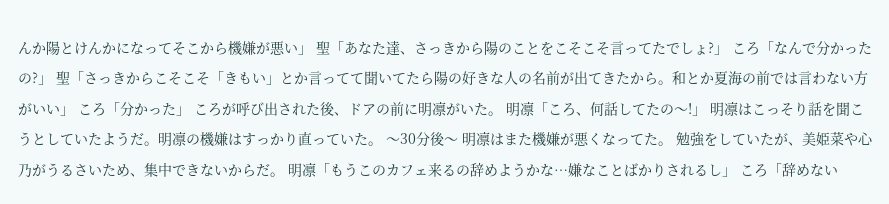んか陽とけんかになってそこから機嫌が悪い」 聖「あなた達、さっきから陽のことをこそこそ言ってたでしょ?」 ころ「なんで分かったの?」 聖「さっきからこそこそ「きもい」とか言ってて聞いてたら陽の好きな人の名前が出てきたから。和とか夏海の前では言わない方がいい」 ころ「分かった」 ころが呼び出された後、ドアの前に明凛がいた。 明凛「ころ、何話してたの〜!」 明凛はこっそり話を聞こうとしていたようだ。明凛の機嫌はすっかり直っていた。 〜30分後〜 明凛はまた機嫌が悪くなってた。 勉強をしていたが、美姫菜や心乃がうるさいため、集中できないからだ。 明凛「もうこのカフェ来るの辞めようかな…嫌なことばかりされるし」 ころ「辞めない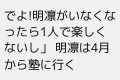でよ!明凛がいなくなったら1人で楽しくないし」 明凛は4月から塾に行く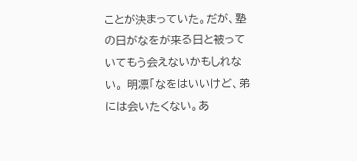ことが決まっていた。だが、塾の日がなをが来る日と被っていてもう会えないかもしれない。 明凛「なをはいいけど、弟には会いたくない。あ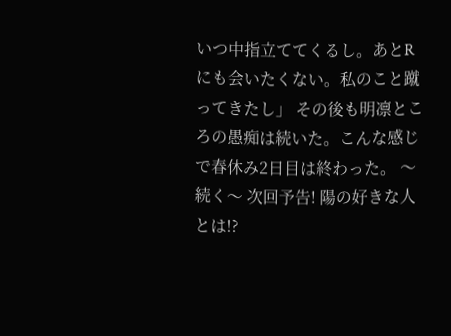いつ中指立ててくるし。あとRにも会いたくない。私のこと蹴ってきたし」 その後も明凛ところの愚痴は続いた。こんな感じで春休み2日目は終わった。 〜続く〜 次回予告! 陽の好きな人とは!?